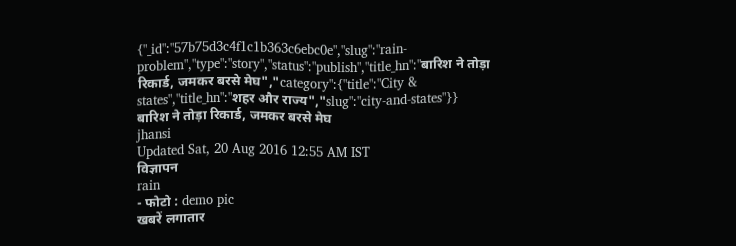{"_id":"57b75d3c4f1c1b363c6ebc0e","slug":"rain-problem","type":"story","status":"publish","title_hn":"बारिश ने तोड़ा रिकार्ड, जमकर बरसे मेघ","category":{"title":"City & states","title_hn":"शहर और राज्य","slug":"city-and-states"}}
बारिश ने तोड़ा रिकार्ड, जमकर बरसे मेघ
jhansi
Updated Sat, 20 Aug 2016 12:55 AM IST
विज्ञापन
rain
- फोटो : demo pic
खबरें लगातार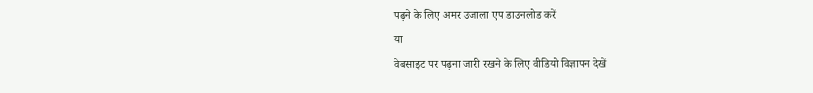पढ़ने के लिए अमर उजाला एप डाउनलोड करें
या
वेबसाइट पर पढ़ना जारी रखने के लिए वीडियो विज्ञापन देखें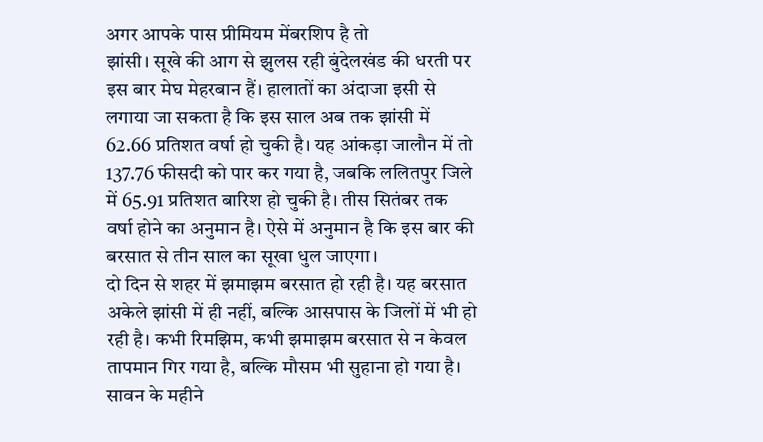अगर आपके पास प्रीमियम मेंबरशिप है तो
झांसी। सूखे की आग से झुलस रही बुंदेलखंड की धरती पर इस बार मेघ मेहरबान हैं। हालातों का अंदाजा इसी से लगाया जा सकता है कि इस साल अब तक झांसी में 62.66 प्रतिशत वर्षा हो चुकी है। यह आंकड़ा जालौन में तो 137.76 फीसदी को पार कर गया है, जबकि ललितपुर जिले में 65.91 प्रतिशत बारिश हो चुकी है। तीस सितंबर तक वर्षा होने का अनुमान है। ऐसे में अनुमान है कि इस बार की बरसात से तीन साल का सूखा धुल जाएगा।
दो दिन से शहर में झमाझम बरसात हो रही है। यह बरसात अकेले झांसी में ही नहीं, बल्कि आसपास के जिलों में भी हो रही है। कभी रिमझिम, कभी झमाझम बरसात से न केवल तापमान गिर गया है, बल्कि मौसम भी सुहाना हो गया है। सावन के महीने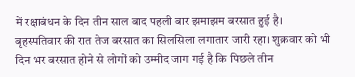में रक्षाबंधन के दिन तीन साल बाद पहली बार झमाझम बरसात हुई है। बृहस्पतिवार की रात तेज बरसात का सिलसिला लगातार जारी रहा। शुक्रवार को भी दिन भर बरसात होने से लोगों को उम्मीद जाग गई है कि पिछले तीन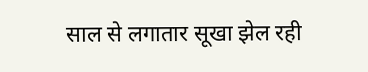साल से लगातार सूखा झेल रही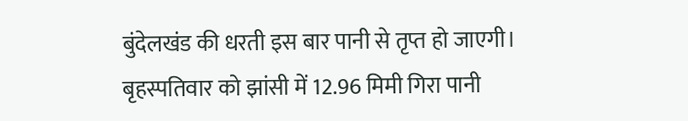बुंदेलखंड की धरती इस बार पानी से तृप्त हो जाएगी।
बृहस्पतिवार को झांसी में 12.96 मिमी गिरा पानी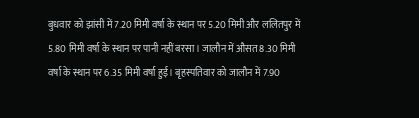बुधवार को झांसी में 7.20 मिमी वर्षा के स्थान पर 5.20 मिमी और ललितपुर में 5.80 मिमी वर्षा के स्थान पर पानी नहीं बरसा। जालौन में औसत 8.30 मिमी वर्षा के स्थान पर 6.35 मिमी वर्षा हुई। बृहस्पतिवार को जालौन में 7.90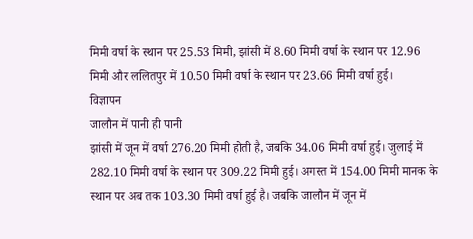मिमी वर्षा के स्थान पर 25.53 मिमी, झांसी में 8.60 मिमी वर्षा के स्थान पर 12.96 मिमी और ललितपुर में 10.50 मिमी वर्षा के स्थान पर 23.66 मिमी वर्षा हुई।
विज्ञापन
जालौन में पानी ही पानी
झांसी में जून में वर्षा 276.20 मिमी होती है, जबकि 34.06 मिमी वर्षा हुई। जुलाई में 282.10 मिमी वर्षा के स्थान पर 309.22 मिमी हुई। अगस्त में 154.00 मिमी मानक के स्थान पर अब तक 103.30 मिमी वर्षा हुई है। जबकि जालौन में जून में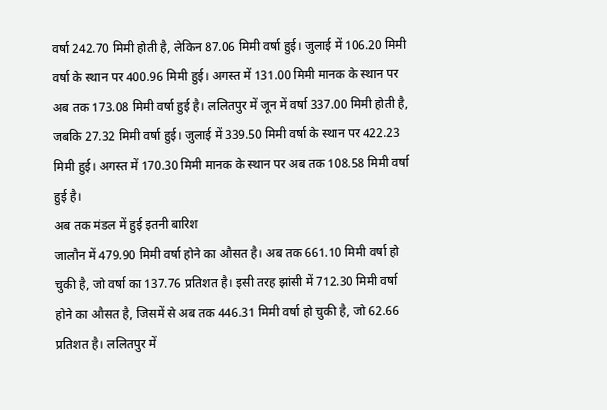वर्षा 242.70 मिमी होती है, लेकिन 87.06 मिमी वर्षा हुई। जुलाई में 106.20 मिमी वर्षा के स्थान पर 400.96 मिमी हुई। अगस्त में 131.00 मिमी मानक के स्थान पर अब तक 173.08 मिमी वर्षा हुई है। ललितपुर में जून में वर्षा 337.00 मिमी होती है, जबकि 27.32 मिमी वर्षा हुई। जुलाई में 339.50 मिमी वर्षा के स्थान पर 422.23 मिमी हुई। अगस्त में 170.30 मिमी मानक के स्थान पर अब तक 108.58 मिमी वर्षा हुई है।
अब तक मंडल में हुई इतनी बारिश
जालौन में 479.90 मिमी वर्षा होने का औसत है। अब तक 661.10 मिमी वर्षा हो चुकी है, जो वर्षा का 137.76 प्रतिशत है। इसी तरह झांसी में 712.30 मिमी वर्षा होने का औसत है, जिसमें से अब तक 446.31 मिमी वर्षा हो चुकी है, जो 62.66 प्रतिशत है। ललितपुर में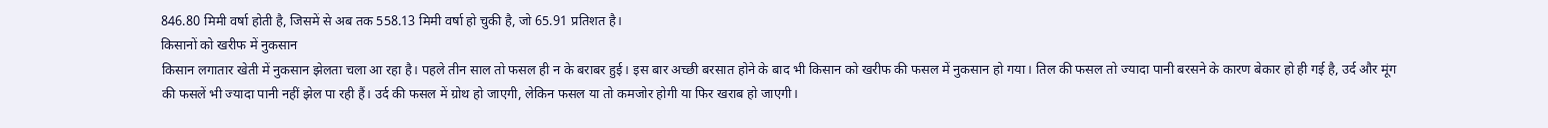846.80 मिमी वर्षा होती है, जिसमें से अब तक 558.13 मिमी वर्षा हो चुकी है, जो 65.91 प्रतिशत है।
किसानों को खरीफ में नुकसान
किसान लगातार खेती में नुकसान झेलता चला आ रहा है। पहले तीन साल तो फसल ही न के बराबर हुई। इस बार अच्छी बरसात होने के बाद भी किसान को खरीफ की फसल में नुकसान हो गया। तिल की फसल तो ज्यादा पानी बरसने के कारण बेकार हो ही गई है, उर्द और मूंग की फसलें भी ज्यादा पानी नहीं झेल पा रही हैं। उर्द की फसल में ग्रोथ हो जाएगी, लेकिन फसल या तो कमजोर होगी या फिर खराब हो जाएगी।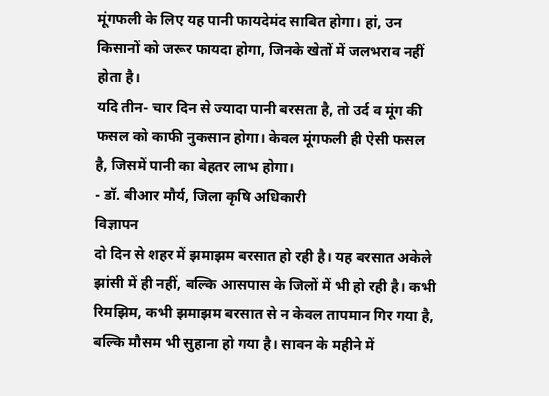मूंगफली के लिए यह पानी फायदेमंद साबित होगा। हां, उन किसानों को जरूर फायदा होगा, जिनके खेतों में जलभराव नहीं होता है।
यदि तीन- चार दिन से ज्यादा पानी बरसता है, तो उर्द व मूंग की फसल को काफी नुकसान होगा। केवल मूंगफली ही ऐसी फसल है, जिसमें पानी का बेहतर लाभ होगा।
- डॉ. बीआर मौर्य, जिला कृषि अधिकारी
विज्ञापन
दो दिन से शहर में झमाझम बरसात हो रही है। यह बरसात अकेले झांसी में ही नहीं, बल्कि आसपास के जिलों में भी हो रही है। कभी रिमझिम, कभी झमाझम बरसात से न केवल तापमान गिर गया है, बल्कि मौसम भी सुहाना हो गया है। सावन के महीने में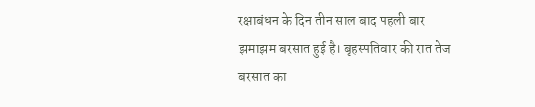रक्षाबंधन के दिन तीन साल बाद पहली बार झमाझम बरसात हुई है। बृहस्पतिवार की रात तेज बरसात का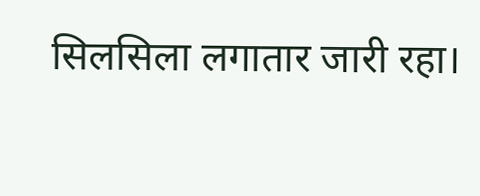सिलसिला लगातार जारी रहा।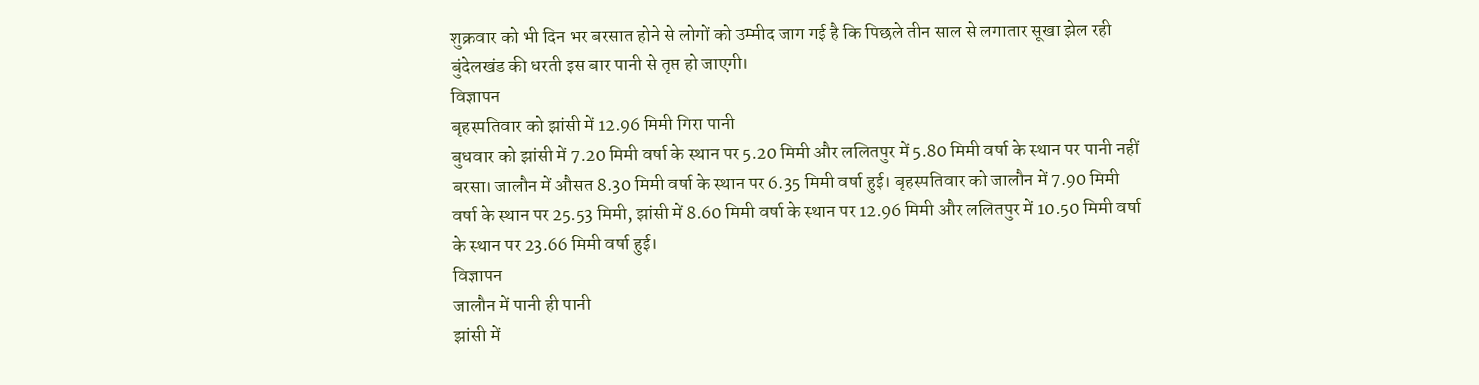शुक्रवार को भी दिन भर बरसात होने से लोगों को उम्मीद जाग गई है कि पिछले तीन साल से लगातार सूखा झेल रही बुंदेलखंड की धरती इस बार पानी से तृप्त हो जाएगी।
विज्ञापन
बृहस्पतिवार को झांसी में 12.96 मिमी गिरा पानी
बुधवार को झांसी में 7.20 मिमी वर्षा के स्थान पर 5.20 मिमी और ललितपुर में 5.80 मिमी वर्षा के स्थान पर पानी नहीं बरसा। जालौन में औसत 8.30 मिमी वर्षा के स्थान पर 6.35 मिमी वर्षा हुई। बृहस्पतिवार को जालौन में 7.90 मिमी वर्षा के स्थान पर 25.53 मिमी, झांसी में 8.60 मिमी वर्षा के स्थान पर 12.96 मिमी और ललितपुर में 10.50 मिमी वर्षा के स्थान पर 23.66 मिमी वर्षा हुई।
विज्ञापन
जालौन में पानी ही पानी
झांसी में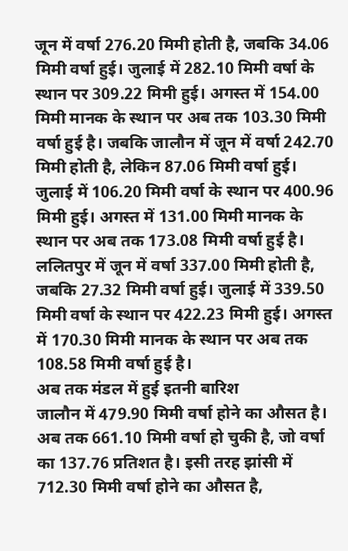जून में वर्षा 276.20 मिमी होती है, जबकि 34.06 मिमी वर्षा हुई। जुलाई में 282.10 मिमी वर्षा के स्थान पर 309.22 मिमी हुई। अगस्त में 154.00 मिमी मानक के स्थान पर अब तक 103.30 मिमी वर्षा हुई है। जबकि जालौन में जून में वर्षा 242.70 मिमी होती है, लेकिन 87.06 मिमी वर्षा हुई। जुलाई में 106.20 मिमी वर्षा के स्थान पर 400.96 मिमी हुई। अगस्त में 131.00 मिमी मानक के स्थान पर अब तक 173.08 मिमी वर्षा हुई है। ललितपुर में जून में वर्षा 337.00 मिमी होती है, जबकि 27.32 मिमी वर्षा हुई। जुलाई में 339.50 मिमी वर्षा के स्थान पर 422.23 मिमी हुई। अगस्त में 170.30 मिमी मानक के स्थान पर अब तक 108.58 मिमी वर्षा हुई है।
अब तक मंडल में हुई इतनी बारिश
जालौन में 479.90 मिमी वर्षा होने का औसत है। अब तक 661.10 मिमी वर्षा हो चुकी है, जो वर्षा का 137.76 प्रतिशत है। इसी तरह झांसी में 712.30 मिमी वर्षा होने का औसत है,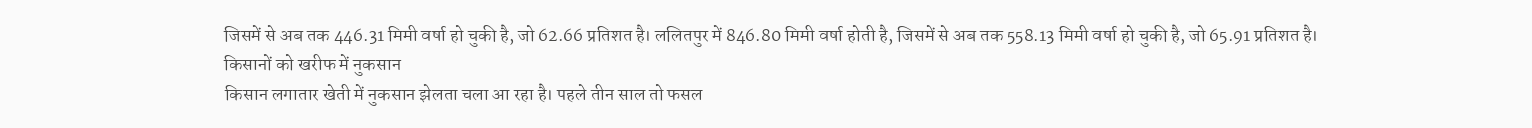जिसमें से अब तक 446.31 मिमी वर्षा हो चुकी है, जो 62.66 प्रतिशत है। ललितपुर में 846.80 मिमी वर्षा होती है, जिसमें से अब तक 558.13 मिमी वर्षा हो चुकी है, जो 65.91 प्रतिशत है।
किसानों को खरीफ में नुकसान
किसान लगातार खेती में नुकसान झेलता चला आ रहा है। पहले तीन साल तो फसल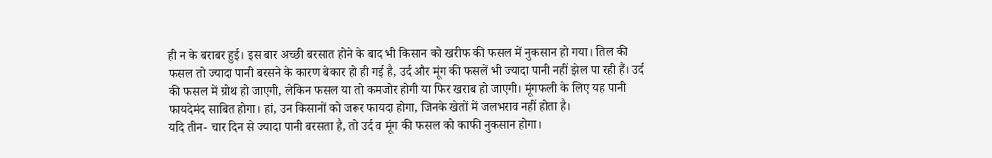ही न के बराबर हुई। इस बार अच्छी बरसात होने के बाद भी किसान को खरीफ की फसल में नुकसान हो गया। तिल की फसल तो ज्यादा पानी बरसने के कारण बेकार हो ही गई है, उर्द और मूंग की फसलें भी ज्यादा पानी नहीं झेल पा रही हैं। उर्द की फसल में ग्रोथ हो जाएगी, लेकिन फसल या तो कमजोर होगी या फिर खराब हो जाएगी। मूंगफली के लिए यह पानी फायदेमंद साबित होगा। हां, उन किसानों को जरूर फायदा होगा, जिनके खेतों में जलभराव नहीं होता है।
यदि तीन- चार दिन से ज्यादा पानी बरसता है, तो उर्द व मूंग की फसल को काफी नुकसान होगा।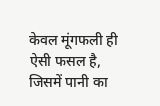केवल मूंगफली ही ऐसी फसल है, जिसमें पानी का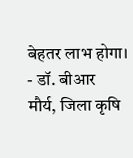बेहतर लाभ होगा।
- डॉ. बीआर मौर्य, जिला कृषि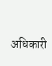अधिकारी